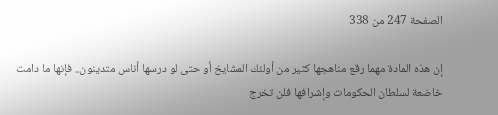الصفحة 247 من 338

إن هذه المادة مهما رقع مناهجها كثير من أولئك المشايخ أو حتى لو درسها أناس متدينون.. فإنها ما دامت خاضعة لسلطان الحكومات وإشرافها فلن تخرج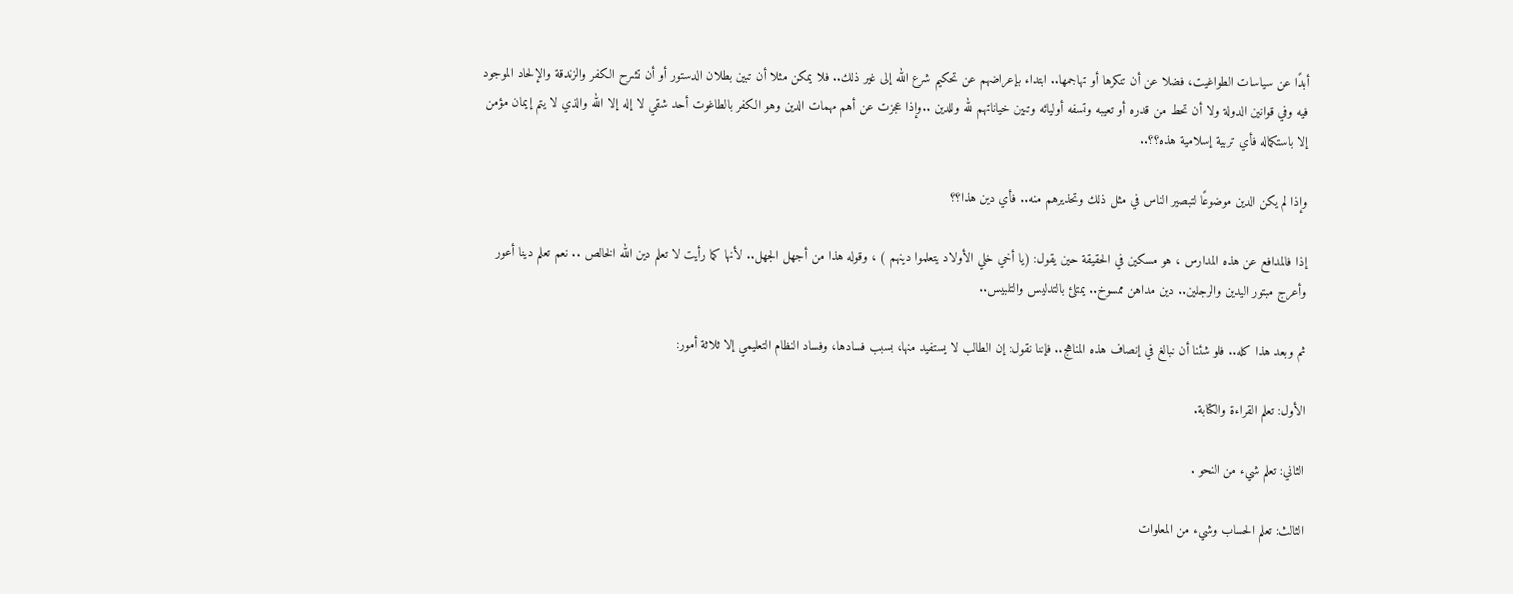أبدًا عن سياسات الطواغيت، فضلا عن أن تنكرها أو تهاجمها.. ابتداء بإعراضهم عن تحكيم شرع الله إلى غير ذلك.. فلا يمكن مثلا أن تبين بطلان الدستور أو أن تشرح الكفر والزندقة والإلحاد الموجود فيه وفي قوانين الدولة ولا أن تحط من قدره أو تعيبه وتسفه أوليائه وتبين خياناتهم لله وللدين ..وإذا عجزت عن أهم مهمات الدين وهو الكفر بالطاغوت أحد شقي لا إله إلا الله والذي لا يتم إيمان مؤمن إلا باستكماله فأي تربية إسلامية هذه؟؟..

وإذا لم يكن الدين موضوعًا لتبصير الناس في مثل ذلك وتحذيرهم منه.. فأي دين هذا؟؟

إذا فالمدافع عن هذه المدارس ، هو مسكين في الحقيقة حين يقول: (يا أخي خلي الأولاد يتعلموا دينهم ) ، وقوله هذا من أجهل الجهل.. لأنها كما رأيت لا تعلم دين الله الخالص .. نعم تعلم دينا أعور وأعرج مبتور اليدين والرجلين.. دين مداهن ممسوخ.. يمتلئ بالتدليس والتلبيس..

ثم وبعد هذا كله.. فلو شئنا أن نبالغ في إنصاف هذه المناهج.. فإننا نقول: إن الطالب لا يستفيد منها، بسبب فسادها، وفساد النظام التعليمي إلا ثلاثة أمور:

الأول: تعلم القراءة والكتابة.

الثاني: تعلم شيء من النحو .

الثالث: تعلم الحساب وشيء من المعلوات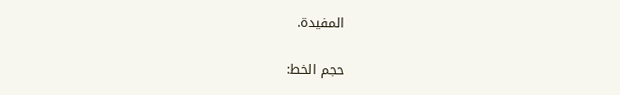المفيدة.

حجم الخط: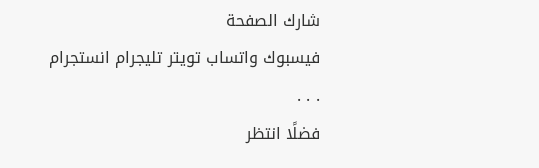شارك الصفحة
فيسبوك واتساب تويتر تليجرام انستجرام
. . .
فضلًا انتظر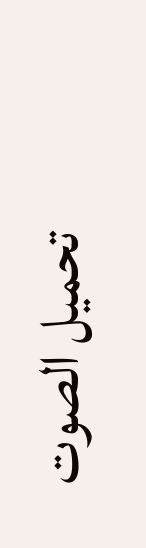تحميل الصوت